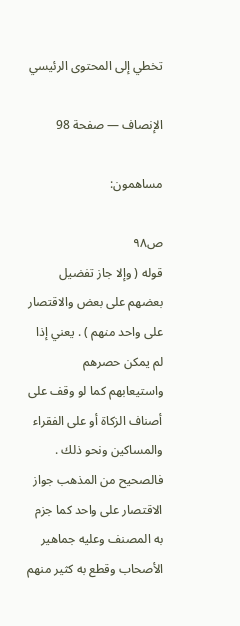تخطي إلى المحتوى الرئيسي

الإنصاف — صفحة 98

مساهمون:

ص٩٨
قوله ( وإلا جاز تفضيل بعضهم على بعض والاقتصار على واحد منهم ) . يعني إذا لم يمكن حصرهم واستيعابهم كما لو وقف على أصناف الزكاة أو على الفقراء والمساكين ونحو ذلك . فالصحيح من المذهب جواز الاقتصار على واحد كما جزم به المصنف وعليه جماهير الأصحاب وقطع به كثير منهم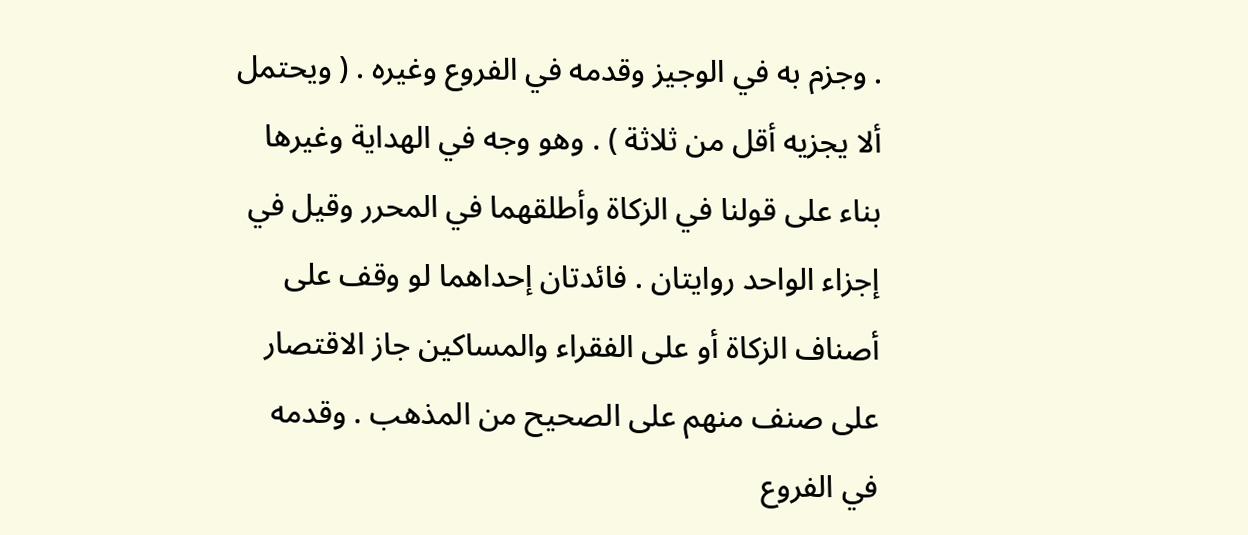. وجزم به في الوجيز وقدمه في الفروع وغيره . ( ويحتمل ألا يجزيه أقل من ثلاثة ) . وهو وجه في الهداية وغيرها بناء على قولنا في الزكاة وأطلقهما في المحرر وقيل في إجزاء الواحد روايتان . فائدتان إحداهما لو وقف على أصناف الزكاة أو على الفقراء والمساكين جاز الاقتصار على صنف منهم على الصحيح من المذهب . وقدمه في الفروع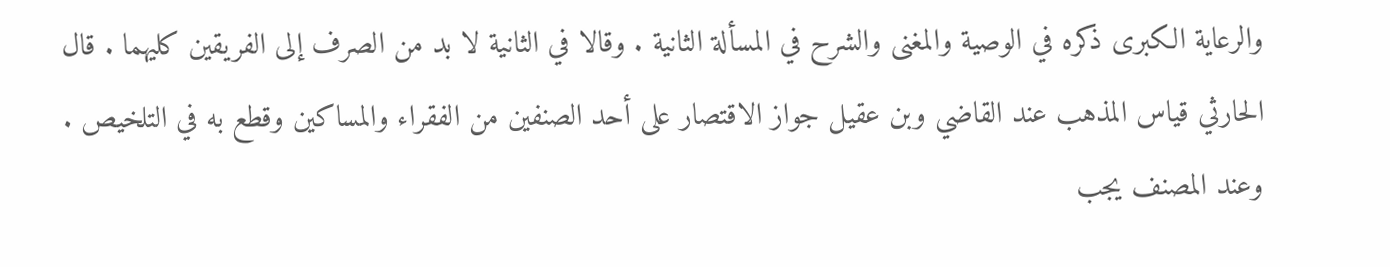والرعاية الكبرى ذكره في الوصية والمغنى والشرح في المسألة الثانية . وقالا في الثانية لا بد من الصرف إلى الفريقين كليهما . قال الحارثي قياس المذهب عند القاضي وبن عقيل جواز الاقتصار على أحد الصنفين من الفقراء والمساكين وقطع به في التلخيص . وعند المصنف يجب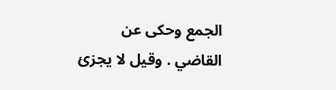الجمع وحكى عن القاضي . وقيل لا يجزئ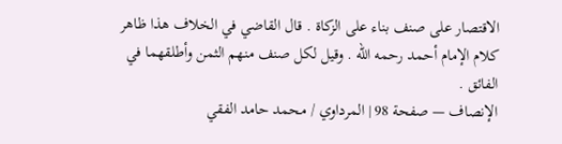الاقتصار على صنف بناء على الزكاة . قال القاضي في الخلاف هذا ظاهر كلام الإمام أحمد رحمه الله . وقيل لكل صنف منهم الثمن وأطلقهما في الفائق .
الإنصاف — صفحة 98 | المرداوي / محمد حامد الفقي